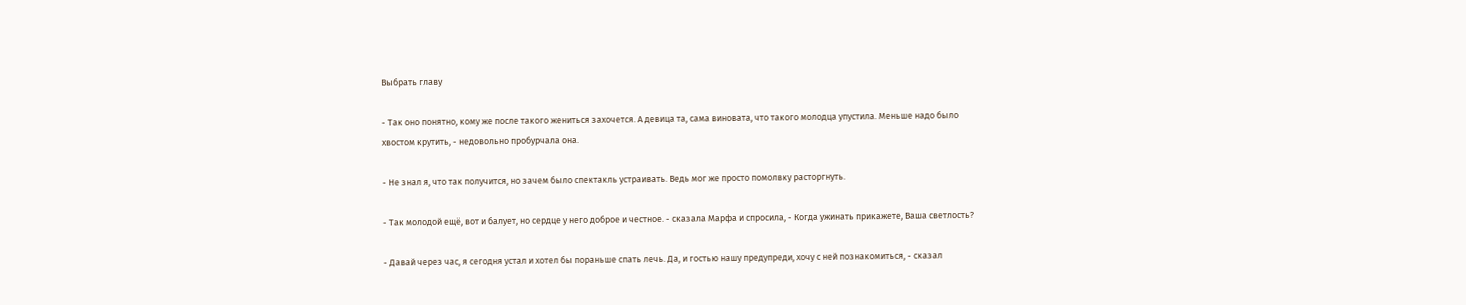Выбрать главу

- Так оно понятно, кому же после такого жениться захочется. А девица та, сама виновата, что такого молодца упустила. Меньше надо было хвостом крутить, - недовольно пробурчала она.

- Не знал я, что так получится, но зачем было спектакль устраивать. Ведь мог же просто помолвку расторгнуть.

- Так молодой ещё, вот и балует, но сердце у него доброе и честное. - сказала Марфа и спросила, - Когда ужинать прикажете, Ваша светлость?

- Давай через час, я сегодня устал и хотел бы пораньше спать лечь. Да, и гостью нашу предупреди, хочу с ней познакомиться, - сказал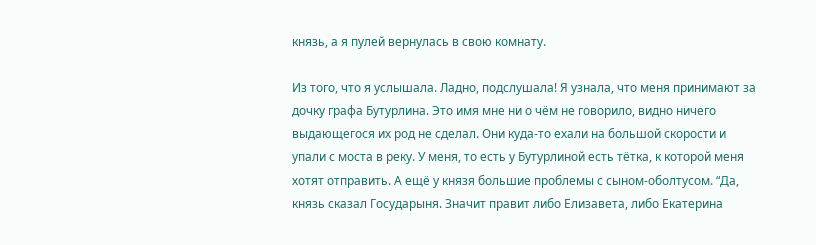князь, а я пулей вернулась в свою комнату.

Из того, что я услышала. Ладно, подслушала! Я узнала, что меня принимают за дочку графа Бутурлина. Это имя мне ни о чём не говорило, видно ничего выдающегося их род не сделал. Они куда-то ехали на большой скорости и упали с моста в реку. У меня, то есть у Бутурлиной есть тётка, к которой меня хотят отправить. А ещё у князя большие проблемы с сыном-оболтусом. “Да, князь сказал Государыня. Значит правит либо Елизавета, либо Екатерина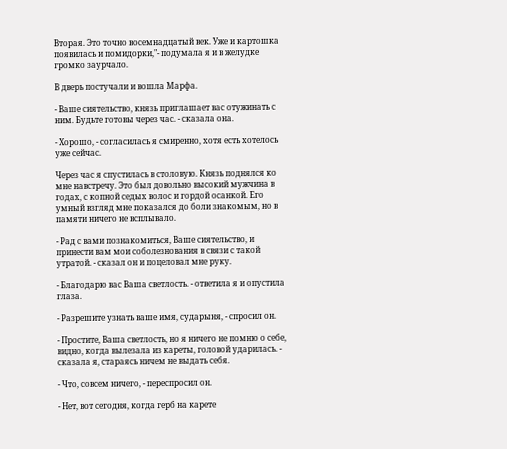Вторая. Это точно восемнадцатый век. Уже и картошка появилась и помидорки,"- подумала я и в желудке громко заурчало.

В дверь постучали и вошла Марфа.

- Ваше сиятельство, князь приглашает вас отужинать с ним. Будьте готовы через час. - сказала она.

- Хорошо, - согласилась я смиренно, хотя есть хотелось уже сейчас.

Через час я спустилась в столовую. Князь поднялся ко мне навстречу. Это был довольно высокий мужчина в годах, с копной седых волос и гордой осанкой. Его умный взгляд мне показался до боли знакомым, но в памяти ничего не всплывало.

- Рад с вами познакомиться, Ваше сиятельство, и принести вам мои соболезнования в связи с такой утратой. - сказал он и поцеловал мне руку.

- Благодарю вас Ваша светлость. - ответила я и опустила глаза.

- Разрешите узнать ваше имя, сударыня, - спросил он.

- Простите, Ваша светлость, но я ничего не помню о себе, видно, когда вылезала из кареты, головой ударилась. - сказала я, стараясь ничем не выдать себя.

- Что, совсем ничего, - переспросил он.

- Нет, вот сегодня, когда герб на карете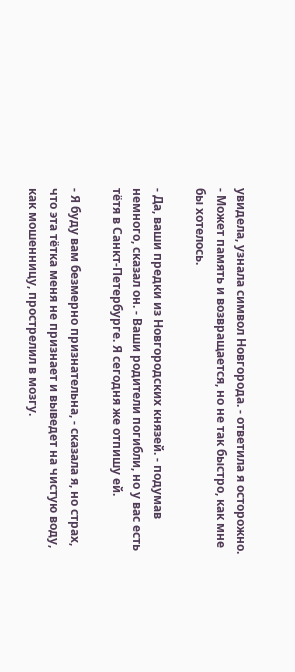увидела, узнала символ Новгорода. - ответила я осторожно. - Может память и возвращается, но не так быстро, как мне бы хотелось.

- Да, ваши предки из Новгородских князей. - подумав немного, сказал он. - Ваши родители погибли, но у вас есть тётя в Санкт-Петербурге. Я сегодня же отпишу ей.

- Я буду вам безмерно признательна, - сказала я, но страх, что эта тётка меня не признает и выведет на чистую воду, как мошенницу, прострелил в мозгу.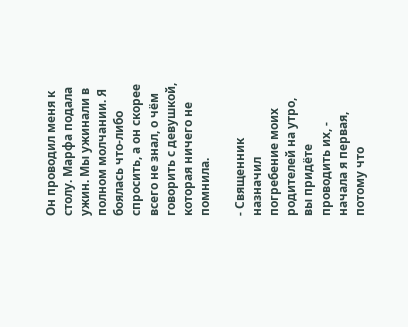Он проводил меня к столу. Марфа подала ужин. Мы ужинали в полном молчании. Я боялась что-либо спросить, а он скорее всего не знал, о чём говорить с девушкой, которая ничего не помнила.

- Священник назначил погребение моих родителей на утро, вы придёте проводить их, - начала я первая, потому что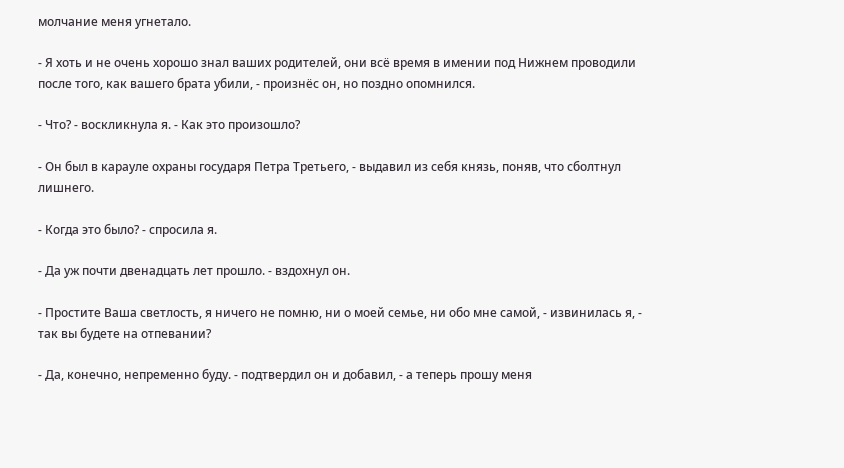молчание меня угнетало.

- Я хоть и не очень хорошо знал ваших родителей, они всё время в имении под Нижнем проводили после того, как вашего брата убили, - произнёс он, но поздно опомнился.

- Что? - воскликнула я. - Как это произошло?

- Он был в карауле охраны государя Петра Третьего, - выдавил из себя князь, поняв, что сболтнул лишнего.

- Когда это было? - спросила я.

- Да уж почти двенадцать лет прошло. - вздохнул он.

- Простите Ваша светлость, я ничего не помню, ни о моей семье, ни обо мне самой, - извинилась я, - так вы будете на отпевании?

- Да, конечно, непременно буду. - подтвердил он и добавил, - а теперь прошу меня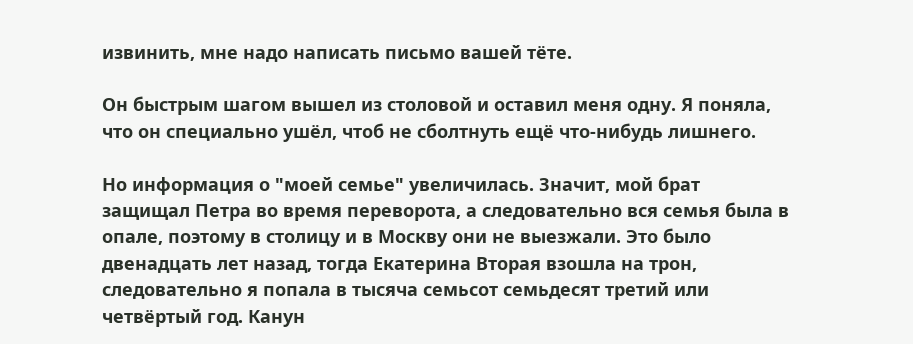извинить, мне надо написать письмо вашей тёте.

Он быстрым шагом вышел из столовой и оставил меня одну. Я поняла, что он специально ушёл, чтоб не сболтнуть ещё что-нибудь лишнего.

Но информация о "моей семье" увеличилась. Значит, мой брат защищал Петра во время переворота, а следовательно вся семья была в опале, поэтому в столицу и в Москву они не выезжали. Это было двенадцать лет назад, тогда Екатерина Вторая взошла на трон, следовательно я попала в тысяча семьсот семьдесят третий или четвёртый год. Канун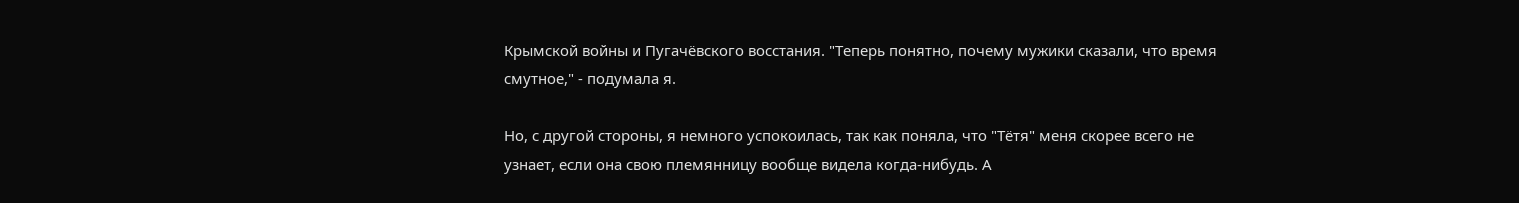Крымской войны и Пугачёвского восстания. "Теперь понятно, почему мужики сказали, что время смутное," - подумала я.

Но, с другой стороны, я немного успокоилась, так как поняла, что "Тётя" меня скорее всего не узнает, если она свою племянницу вообще видела когда-нибудь. А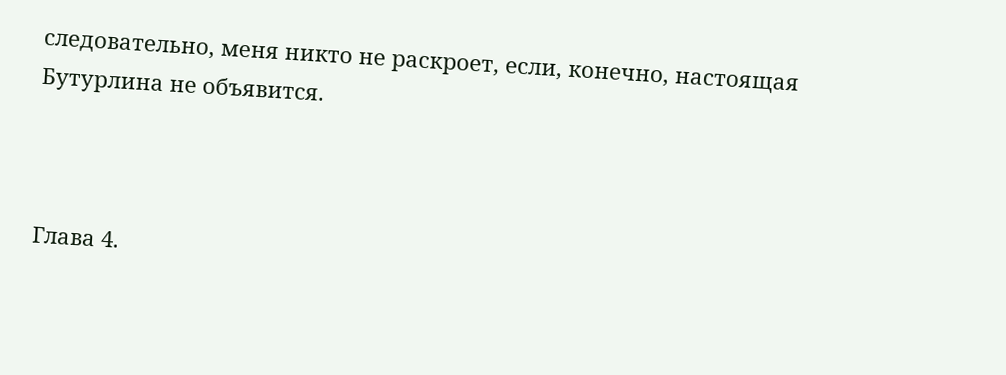следовательно, меня никто не раскроет, если, конечно, настоящая Бутурлина не объявится.



Глава 4.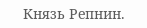Князь Репнин.